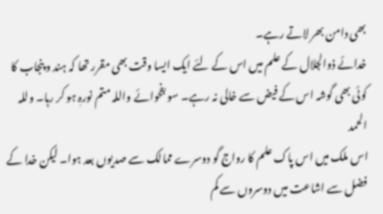بھی دامن بھر لاتے رہے۔
خدائے ذوالجلال کے علم میں اس کے لئے ایک ایسا وقت بھی مقرر تھا کہ ہند و پنجاب کا کوئی بھی گوشہ اس کے فیض سے خالی نہ رہے۔ سو بفحوائے واللہ متم نورہٖ ہو کر رہا۔ وللہ الحمد
اس ملک میں اس پاک علم کا رواج گو دوسرے ممالک سے صدیوں بعد ہوا۔ لیکن خدا کے فضل سے اشاعت میں دوسروں سے کم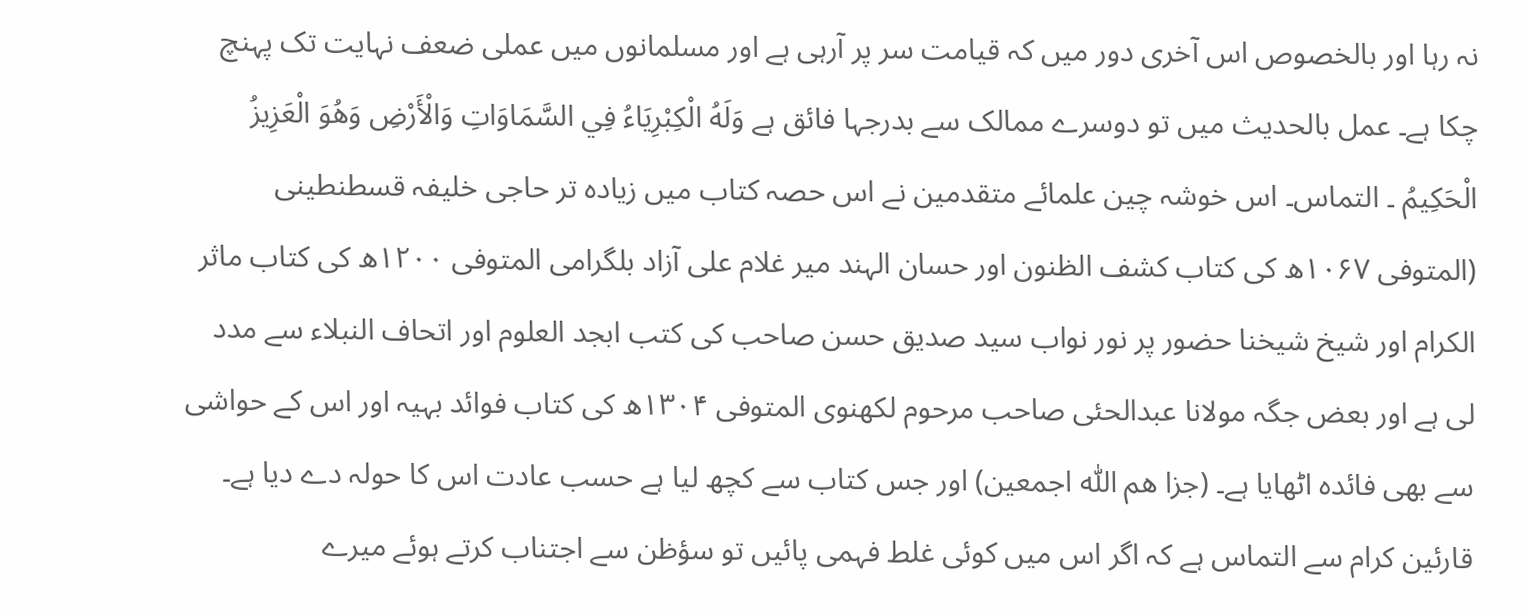نہ رہا اور بالخصوص اس آخری دور میں کہ قیامت سر پر آرہی ہے اور مسلمانوں میں عملی ضعف نہایت تک پہنچ چکا ہے۔ عمل بالحدیث میں تو دوسرے ممالک سے بدرجہا فائق ہے وَلَهُ الْكِبْرِيَاءُ فِي السَّمَاوَاتِ وَالْأَرْضِ وَهُوَ الْعَزِيزُ الْحَكِيمُ ۔ التماس۔ اس خوشہ چین علمائے متقدمین نے اس حصہ کتاب میں زیادہ تر حاجی خلیفہ قسطنطینی (المتوفی ۱۰۶۷ھ کی کتاب کشف الظنون اور حسان الہند میر غلام علی آزاد بلگرامی المتوفی ۱۲۰۰ھ کی کتاب ماثر الکرام اور شیخ شیخنا حضور پر نور نواب سید صدیق حسن صاحب کی کتب ابجد العلوم اور اتحاف النبلاء سے مدد لی ہے اور بعض جگہ مولانا عبدالحئی صاحب مرحوم لکھنوی المتوفی ۱۳۰۴ھ کی کتاب فوائد بہیہ اور اس کے حواشی سے بھی فائدہ اٹھایا ہے۔ (جزا ھم اللّٰہ اجمعین) اور جس کتاب سے کچھ لیا ہے حسب عادت اس کا حولہ دے دیا ہے۔
قارئین کرام سے التماس ہے کہ اگر اس میں کوئی غلط فہمی پائیں تو سؤظن سے اجتناب کرتے ہوئے میرے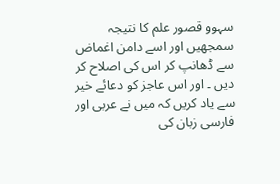سہوو قصور علم کا نتیجہ سمجھیں اور اسے دامن اغماض سے ڈھانپ کر اس کی اصلاح کر دیں ۔ اور اس عاجز کو دعائے خیر سے یاد کریں کہ میں نے عربی اور فارسی زبان کی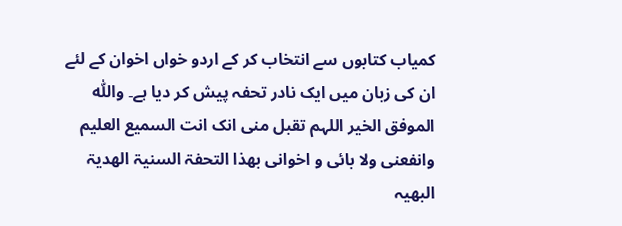کمیاب کتابوں سے انتخاب کر کے اردو خواں اخوان کے لئے ان کی زبان میں ایک نادر تحفہ پیش کر دیا ہے۔ واللّٰہ الموفق الخیر اللہم تقبل منی انک انت السمیع العلیم وانفعنی ولا بائی و اخوانی بھذا التحفۃ السنیۃ الھدیۃ البھیہ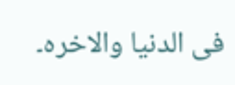فی الدنیا والاخرہ۔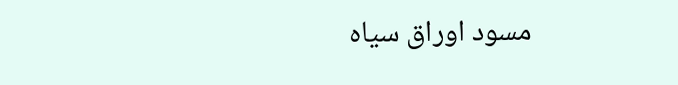مسود اوراق سیاہ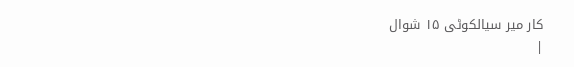کار میر سیالکوٹی ۱۵ شوال
|